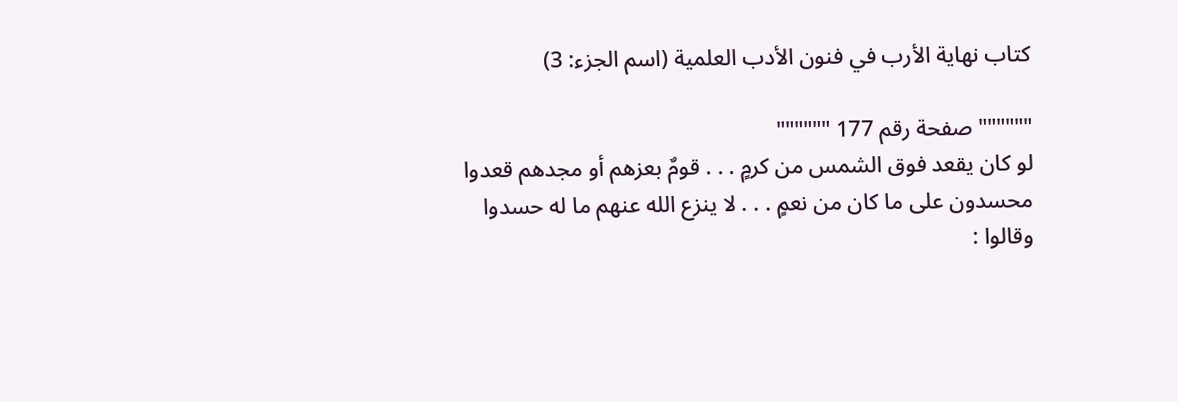كتاب نهاية الأرب في فنون الأدب العلمية (اسم الجزء: 3)

"""""" صفحة رقم 177 """"""
لو كان يقعد فوق الشمس من كرمٍ . . . قومٌ بعزهم أو مجدهم قعدوا
محسدون على ما كان من نعمٍ . . . لا ينزع الله عنهم ما له حسدوا
وقالوا :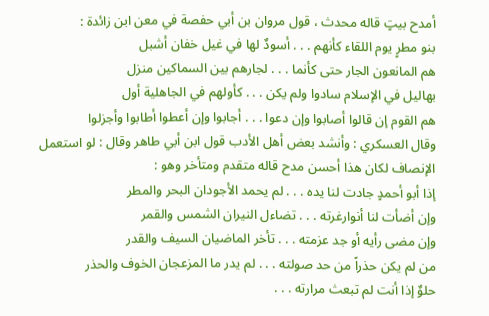أمدح بيتٍ قاله محدث ، قول مروان بن أبي حفصة في معن ابن زائدة :
بنو مطرٍ يوم اللقاء كأنهم . . . أسودٌ لها في غيل خفان أشبل
هم المانعون الجار حتى كأنما . . . لجارهم بين السماكين منزل
بهاليل في الإسلام سادوا ولم يكن . . . كأولهم في الجاهلية أول
هم القوم إن قالوا أصابوا وإن دعوا . . . أجابوا وإن أعطوا أطابوا وأجزلوا
وقال العسكري : وأنشد بعض أهل الأدب قول ابن أبي طاهر وقال : لو استعمل الإنصاف لكان هذا أحسن مدح قاله متقدم ومتأخر وهو :
إذا أبو أحمدٍ جادت لنا يده . . . لم يحمد الأجودان البحر والمطر
وإن أضأت لنا أنوارغرته . . . تضاءل النيران الشمس والقمر
وإن مضى رأيه أو جد عزمته . . . تأخر الماضيان السيف والقدر
من لم يكن حذراً من حد صولته . . . لم يدر ما المزعجان الخوف والحذر
حلوٌ إذا أنت لم تبعث مرارته . . .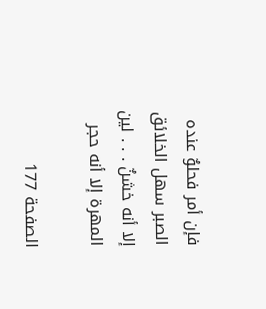فإن أمر فحلوٌ عنده الصبر سهل الخلائق إلا أنه خشنٌ . . . لين المهرة إلا أنه حجر

الصفحة 177